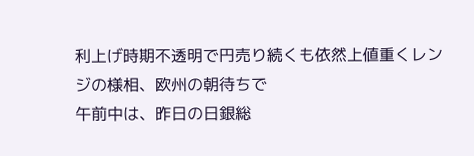利上げ時期不透明で円売り続くも依然上値重くレンジの様相、欧州の朝待ちで
午前中は、昨日の日銀総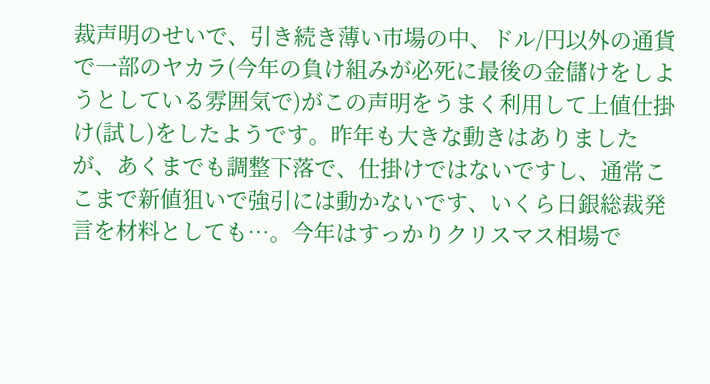裁声明のせいで、引き続き薄い市場の中、ドル/円以外の通貨で一部のヤカラ(今年の負け組みが必死に最後の金儲けをしようとしている雰囲気で)がこの声明をうまく利用して上値仕掛け(試し)をしたようです。昨年も大きな動きはありましたが、あくまでも調整下落で、仕掛けではないですし、通常ここまで新値狙いで強引には動かないです、いくら日銀総裁発言を材料としても…。今年はすっかりクリスマス相場で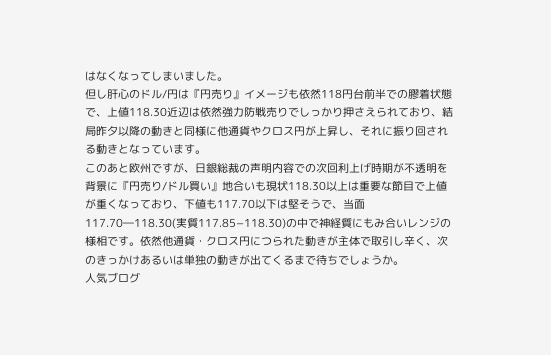はなくなってしまいました。
但し肝心のドル/円は『円売り』イメージも依然118円台前半での膠着状態で、上値118.30近辺は依然強力防戦売りでしっかり押さえられており、結局昨夕以降の動きと同様に他通貨やクロス円が上昇し、それに振り回される動きとなっています。
このあと欧州ですが、日銀総裁の声明内容での次回利上げ時期が不透明を背景に『円売り/ドル買い』地合いも現状118.30以上は重要な節目で上値が重くなっており、下値も117.70以下は堅そうで、当面117.70―118.30(実質117.85−118.30)の中で神経質にもみ合いレンジの様相です。依然他通貨・クロス円につられた動きが主体で取引し辛く、次のきっかけあるいは単独の動きが出てくるまで待ちでしょうか。
人気ブログ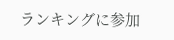ランキングに参加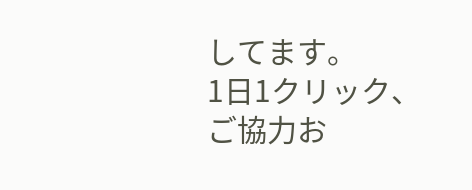してます。
1日1クリック、ご協力お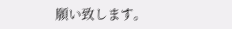願い致します。